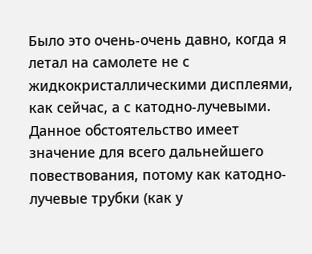Было это очень-очень давно, когда я летал на самолете не с жидкокристаллическими дисплеями, как сейчас, а с катодно-лучевыми. Данное обстоятельство имеет значение для всего дальнейшего повествования, потому как катодно-лучевые трубки (как у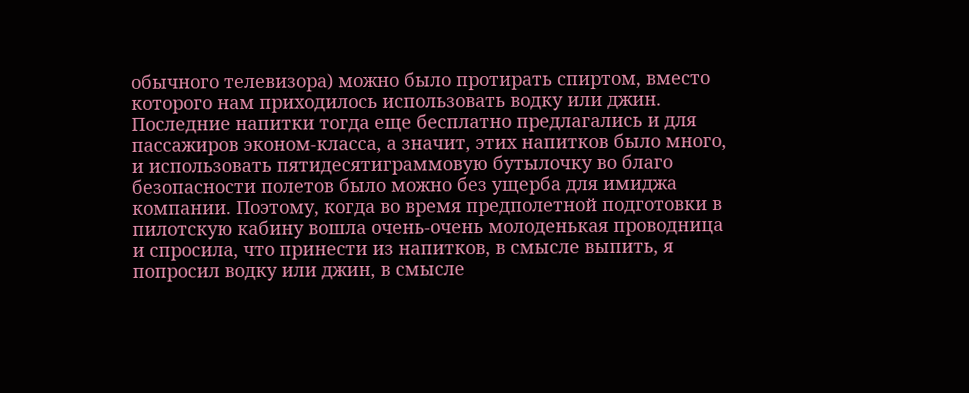обычного телевизора) можно было протирать спиртом, вместо которого нам приходилось использовать водку или джин. Последние напитки тогда еще бесплатно предлагались и для пассажиров эконом-класса, а значит, этих напитков было много, и использовать пятидесятиграммовую бутылочку во благо безопасности полетов было можно без ущерба для имиджа компании. Поэтому, когда во время предполетной подготовки в пилотскую кабину вошла очень-очень молоденькая проводница и спросила, что принести из напитков, в смысле выпить, я попросил водку или джин, в смысле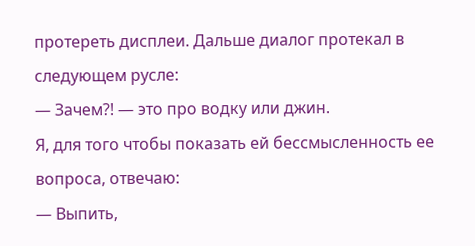протереть дисплеи. Дальше диалог протекал в следующем русле:
— Зачем?! — это про водку или джин.
Я, для того чтобы показать ей бессмысленность ее вопроса, отвечаю:
— Выпить,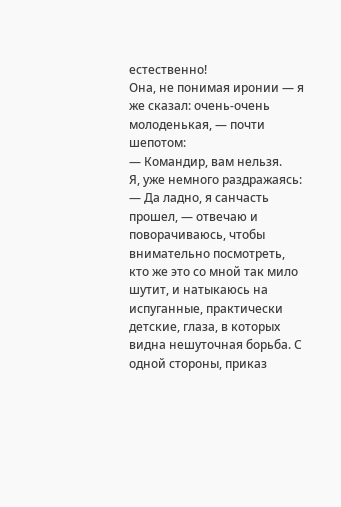естественно!
Она, не понимая иронии — я же сказал: очень-очень молоденькая, — почти шепотом:
— Командир, вам нельзя.
Я, уже немного раздражаясь:
— Да ладно, я санчасть прошел, — отвечаю и поворачиваюсь, чтобы внимательно посмотреть, кто же это со мной так мило шутит, и натыкаюсь на испуганные, практически детские, глаза, в которых видна нешуточная борьба. С одной стороны, приказ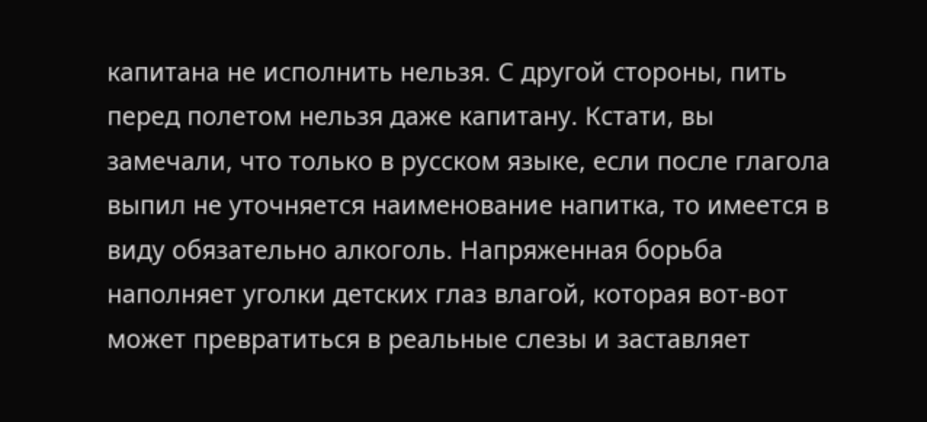капитана не исполнить нельзя. С другой стороны, пить перед полетом нельзя даже капитану. Кстати, вы замечали, что только в русском языке, если после глагола выпил не уточняется наименование напитка, то имеется в виду обязательно алкоголь. Напряженная борьба наполняет уголки детских глаз влагой, которая вот-вот может превратиться в реальные слезы и заставляет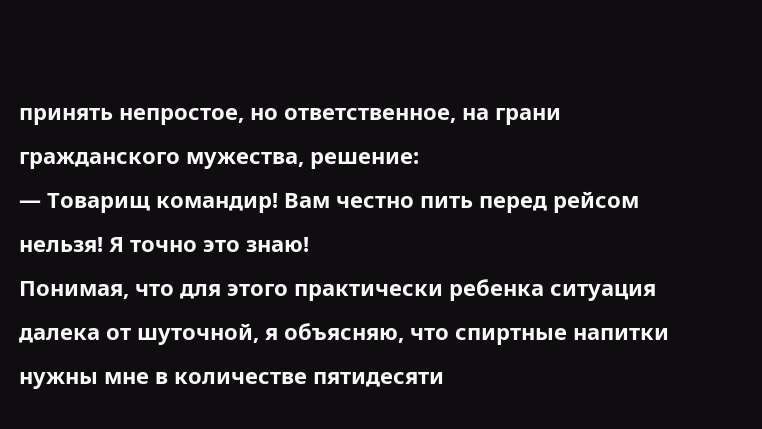принять непростое, но ответственное, на грани гражданского мужества, решение:
— Товарищ командир! Вам честно пить перед рейсом нельзя! Я точно это знаю!
Понимая, что для этого практически ребенка ситуация далека от шуточной, я объясняю, что спиртные напитки нужны мне в количестве пятидесяти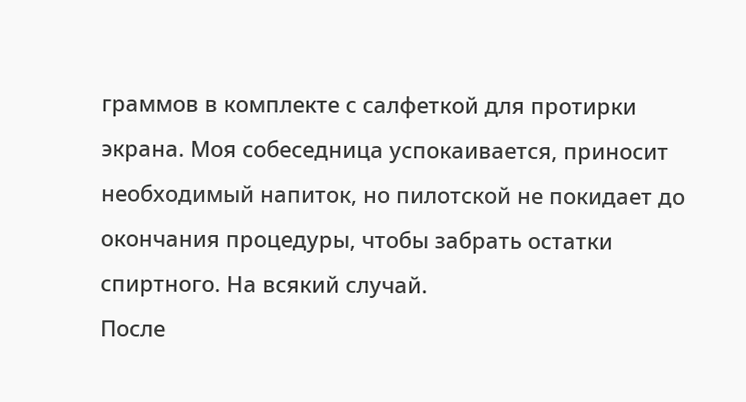граммов в комплекте с салфеткой для протирки экрана. Моя собеседница успокаивается, приносит необходимый напиток, но пилотской не покидает до окончания процедуры, чтобы забрать остатки спиртного. На всякий случай.
После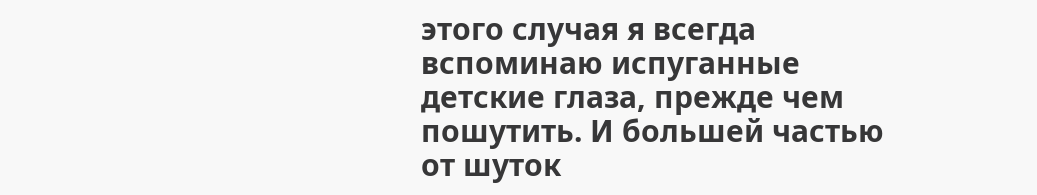этого случая я всегда вспоминаю испуганные детские глаза, прежде чем пошутить. И большей частью от шуток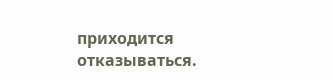приходится отказываться.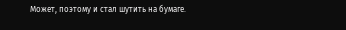Может, поэтому и стал шутить на бумаге.